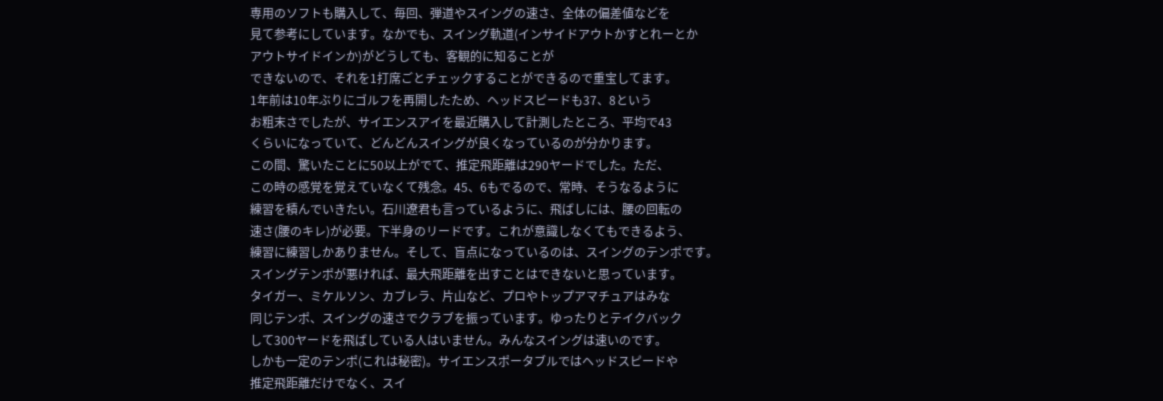専用のソフトも購入して、毎回、弾道やスイングの速さ、全体の偏差値などを
見て参考にしています。なかでも、スイング軌道(インサイドアウトかすとれーとか
アウトサイドインか)がどうしても、客観的に知ることが
できないので、それを1打席ごとチェックすることができるので重宝してます。
1年前は10年ぶりにゴルフを再開したため、ヘッドスピードも37、8という
お粗末さでしたが、サイエンスアイを最近購入して計測したところ、平均で43
くらいになっていて、どんどんスイングが良くなっているのが分かります。
この間、驚いたことに50以上がでて、推定飛距離は290ヤードでした。ただ、
この時の感覚を覚えていなくて残念。45、6もでるので、常時、そうなるように
練習を積んでいきたい。石川遼君も言っているように、飛ばしには、腰の回転の
速さ(腰のキレ)が必要。下半身のリードです。これが意識しなくてもできるよう、
練習に練習しかありません。そして、盲点になっているのは、スイングのテンポです。
スイングテンポが悪ければ、最大飛距離を出すことはできないと思っています。
タイガー、ミケルソン、カブレラ、片山など、プロやトップアマチュアはみな
同じテンポ、スイングの速さでクラブを振っています。ゆったりとテイクバック
して300ヤードを飛ばしている人はいません。みんなスイングは速いのです。
しかも一定のテンポ(これは秘密)。サイエンスポータブルではヘッドスピードや
推定飛距離だけでなく、スイ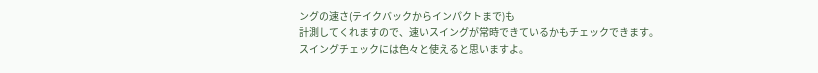ングの速さ(テイクバックからインパクトまで)も
計測してくれますので、速いスイングが常時できているかもチェックできます。
スイングチェックには色々と使えると思いますよ。